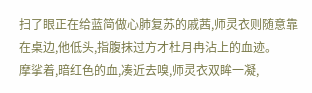扫了眼正在给蓝简做心肺复苏的戚茜,师灵衣则随意靠在桌边,他低头,指腹抹过方才杜月冉沾上的血迹。
摩挲着,暗红色的血,凑近去嗅,师灵衣双眸一凝,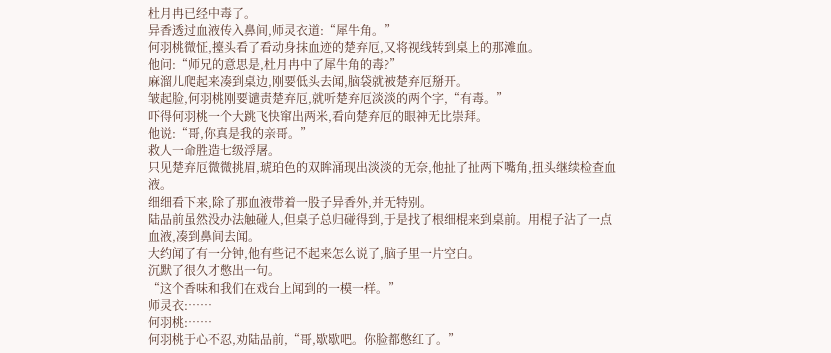杜月冉已经中毒了。
异香透过血液传入鼻间,师灵衣道:“犀牛角。”
何羽桃微怔,擡头看了看动身抹血迹的楚弃厄,又将视线转到桌上的那滩血。
他问:“师兄的意思是,杜月冉中了犀牛角的毒?”
麻溜儿爬起来凑到桌边,刚要低头去闻,脑袋就被楚弃厄掰开。
皱起脸,何羽桃刚要谴责楚弃厄,就听楚弃厄淡淡的两个字,“有毒。”
吓得何羽桃一个大跳飞快窜出两米,看向楚弃厄的眼神无比崇拜。
他说:“哥,你真是我的亲哥。”
救人一命胜造七级浮屠。
只见楚弃厄微微挑眉,琥珀色的双眸涌现出淡淡的无奈,他扯了扯两下嘴角,扭头继续检查血液。
细细看下来,除了那血液带着一股子异香外,并无特别。
陆品前虽然没办法触碰人,但桌子总归碰得到,于是找了根细棍来到桌前。用棍子沾了一点血液,凑到鼻间去闻。
大约闻了有一分钟,他有些记不起来怎么说了,脑子里一片空白。
沉默了很久才憋出一句。
“这个香味和我们在戏台上闻到的一模一样。”
师灵衣:……
何羽桃:……
何羽桃于心不忍,劝陆品前,“哥,歇歇吧。你脸都憋红了。”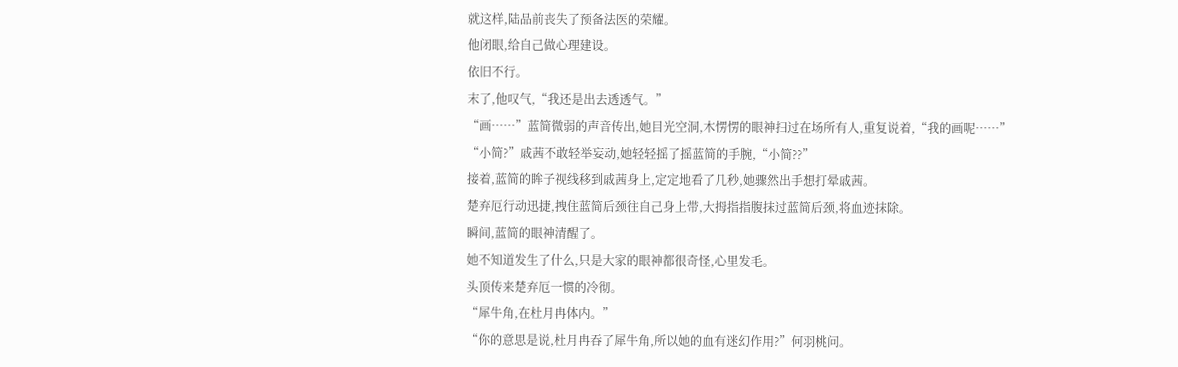就这样,陆品前丧失了预备法医的荣耀。
他闭眼,给自己做心理建设。
依旧不行。
末了,他叹气,“我还是出去透透气。”
“画……”蓝简微弱的声音传出,她目光空洞,木愣愣的眼神扫过在场所有人,重复说着,“我的画呢……”
“小简?”戚茜不敢轻举妄动,她轻轻摇了摇蓝简的手腕,“小简??”
接着,蓝简的眸子视线移到戚茜身上,定定地看了几秒,她骤然出手想打晕戚茜。
楚弃厄行动迅捷,拽住蓝简后颈往自己身上带,大拇指指腹抹过蓝简后颈,将血迹抹除。
瞬间,蓝简的眼神清醒了。
她不知道发生了什么,只是大家的眼神都很奇怪,心里发毛。
头顶传来楚弃厄一惯的冷彻。
“犀牛角,在杜月冉体内。”
“你的意思是说,杜月冉吞了犀牛角,所以她的血有迷幻作用?”何羽桃问。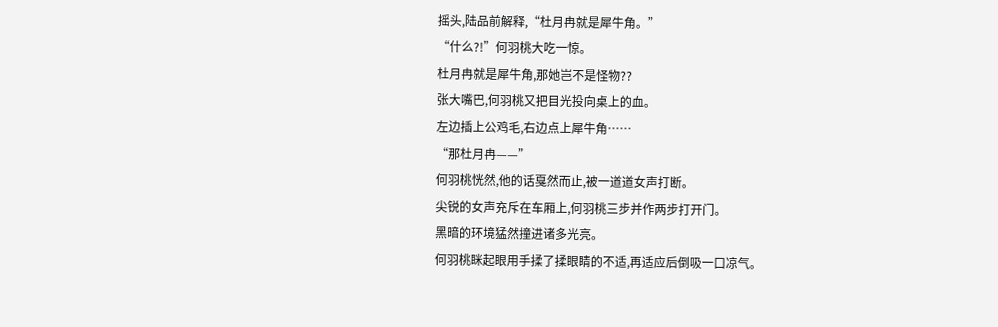摇头,陆品前解释,“杜月冉就是犀牛角。”
“什么?!”何羽桃大吃一惊。
杜月冉就是犀牛角,那她岂不是怪物??
张大嘴巴,何羽桃又把目光投向桌上的血。
左边插上公鸡毛,右边点上犀牛角……
“那杜月冉——”
何羽桃恍然,他的话戛然而止,被一道道女声打断。
尖锐的女声充斥在车厢上,何羽桃三步并作两步打开门。
黑暗的环境猛然撞进诸多光亮。
何羽桃眯起眼用手揉了揉眼睛的不适,再适应后倒吸一口凉气。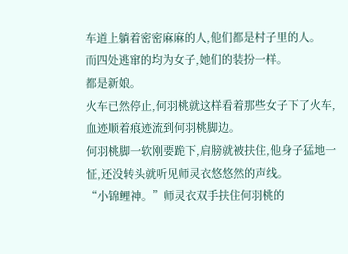车道上躺着密密麻麻的人,他们都是村子里的人。
而四处逃窜的均为女子,她们的装扮一样。
都是新娘。
火车已然停止,何羽桃就这样看着那些女子下了火车,血迹顺着痕迹流到何羽桃脚边。
何羽桃脚一软刚要跪下,肩膀就被扶住,他身子猛地一怔,还没转头就听见师灵衣悠悠然的声线。
“小锦鲤神。”师灵衣双手扶住何羽桃的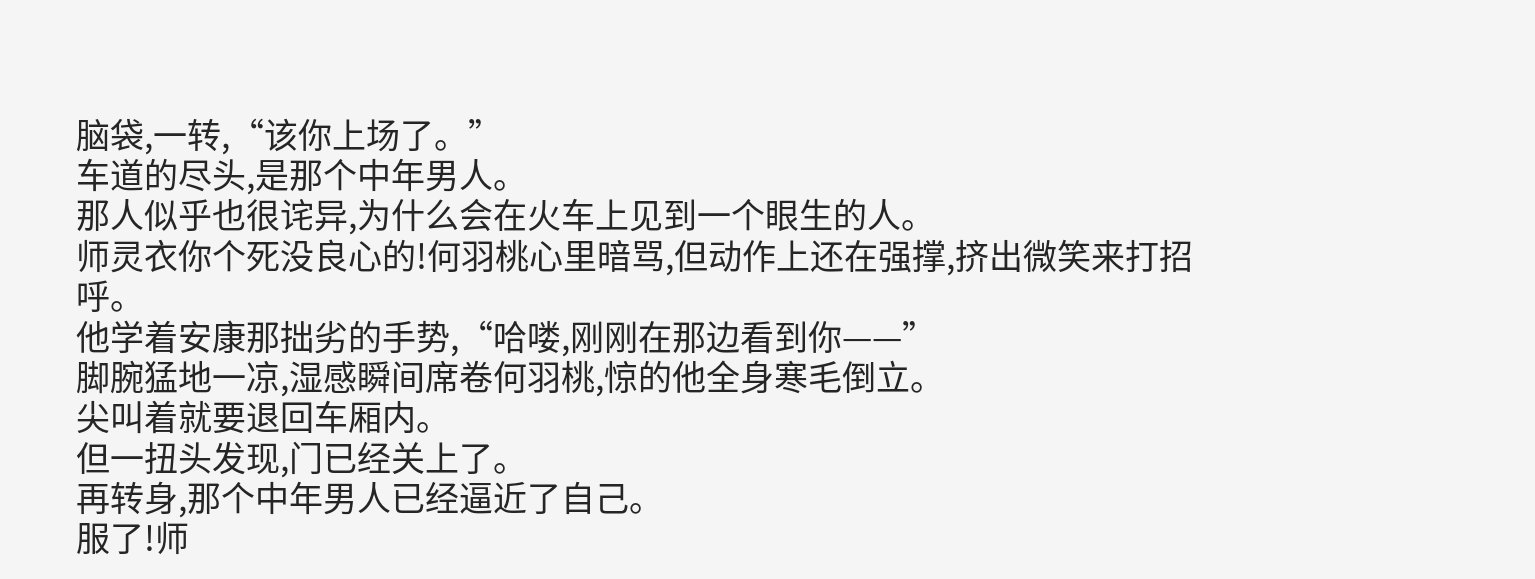脑袋,一转,“该你上场了。”
车道的尽头,是那个中年男人。
那人似乎也很诧异,为什么会在火车上见到一个眼生的人。
师灵衣你个死没良心的!何羽桃心里暗骂,但动作上还在强撑,挤出微笑来打招呼。
他学着安康那拙劣的手势,“哈喽,刚刚在那边看到你——”
脚腕猛地一凉,湿感瞬间席卷何羽桃,惊的他全身寒毛倒立。
尖叫着就要退回车厢内。
但一扭头发现,门已经关上了。
再转身,那个中年男人已经逼近了自己。
服了!师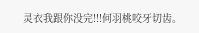灵衣我跟你没完!!!何羽桃咬牙切齿。